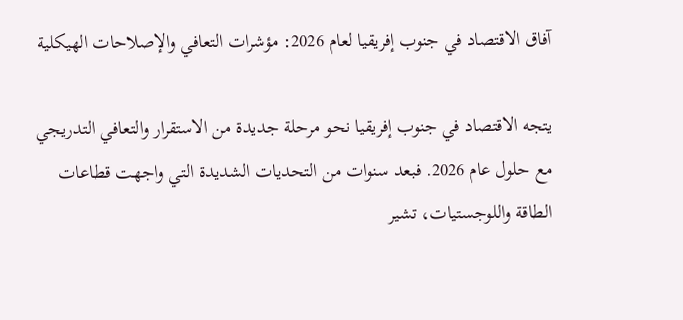آفاق الاقتصاد في جنوب إفريقيا لعام 2026: مؤشرات التعافي والإصلاحات الهيكلية

يتجه الاقتصاد في جنوب إفريقيا نحو مرحلة جديدة من الاستقرار والتعافي التدريجي مع حلول عام 2026. فبعد سنوات من التحديات الشديدة التي واجهت قطاعات الطاقة واللوجستيات، تشير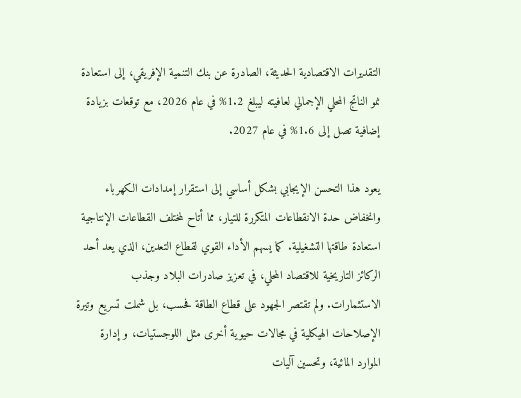التقديرات الاقتصادية الحديثة، الصادرة عن بنك التنمية الإفريقي، إلى استعادة نمو الناتج المحلي الإجمالي لعافيته ليبلغ 1.2% في عام 2026، مع توقعات بزيادة إضافية تصل إلى 1.6% في عام 2027.

يعود هذا التحسن الإيجابي بشكل أساسي إلى استقرار إمدادات الكهرباء وانخفاض حدة الانقطاعات المتكررة للتيار، مما أتاح لمختلف القطاعات الإنتاجية استعادة طاقتها التشغيلية. كما يسهم الأداء القوي لقطاع التعدين، الذي يعد أحد الركائز التاريخية للاقتصاد المحلي، في تعزيز صادرات البلاد وجذب الاستثمارات. ولم تقتصر الجهود على قطاع الطاقة فحسب، بل شملت تسريع وتيرة الإصلاحات الهيكلية في مجالات حيوية أخرى مثل اللوجستيات، و إدارة الموارد المائية، وتحسين آليات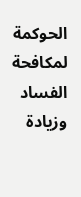الحوكمة لمكافحة الفساد وزيادة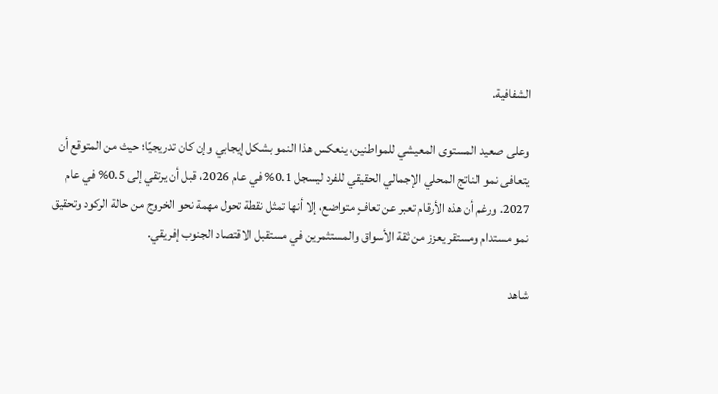الشفافية.

وعلى صعيد المستوى المعيشي للمواطنين، ينعكس هذا النمو بشكل إيجابي وإن كان تدريجيًا؛ حيث من المتوقع أن يتعافى نمو الناتج المحلي الإجمالي الحقيقي للفرد ليسجل 0.1% في عام 2026، قبل أن يرتقي إلى 0.5% في عام 2027. ورغم أن هذه الأرقام تعبر عن تعافٍ متواضع، إلا أنها تمثل نقطة تحول مهمة نحو الخروج من حالة الركود وتحقيق نمو مستدام ومستقر يعزز من ثقة الأسواق والمستثمرين في مستقبل الاقتصاد الجنوب إفريقي.

شاهد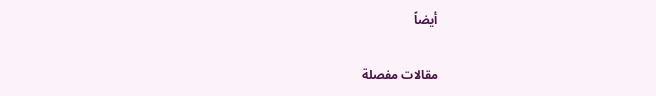أيضاً

مقالات مفصلة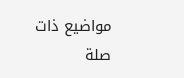مواضيع ذات صلة